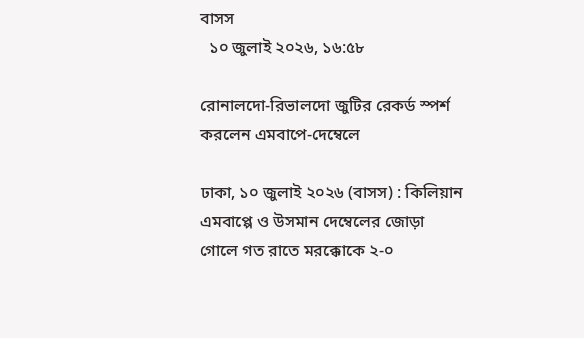বাসস
  ১০ জুলাই ২০২৬, ১৬:৫৮

রোনালদো-রিভালদো জুটির রেকর্ড স্পর্শ করলেন এমবাপে-দেম্বেলে

ঢাকা, ১০ জুলাই ২০২৬ (বাসস) : কিলিয়ান এমবাপ্পে ও উসমান দেম্বেলের জোড়া গোলে গত রাতে মরক্কোকে ২-০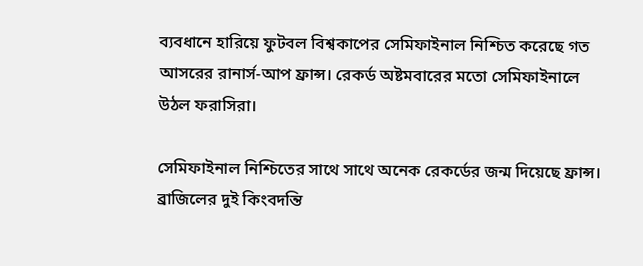ব্যবধানে হারিয়ে ফুটবল বিশ্বকাপের সেমিফাইনাল নিশ্চিত করেছে গত আসরের রানার্স-আপ ফ্রান্স। রেকর্ড অষ্টমবারের মতো সেমিফাইনালে উঠল ফরাসিরা।

সেমিফাইনাল নিশ্চিতের সাথে সাথে অনেক রেকর্ডের জন্ম দিয়েছে ফ্রান্স। ব্রাজিলের দুই কিংবদন্তি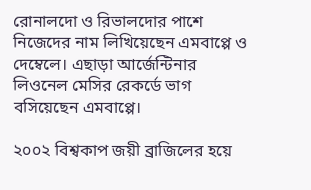রোনালদো ও রিভালদোর পাশে নিজেদের নাম লিখিয়েছেন এমবাপ্পে ও দেম্বেলে। এছাড়া আর্জেন্টিনার লিওনেল মেসির রেকর্ডে ভাগ বসিয়েছেন এমবাপ্পে।

২০০২ বিশ্বকাপ জয়ী ব্রাজিলের হয়ে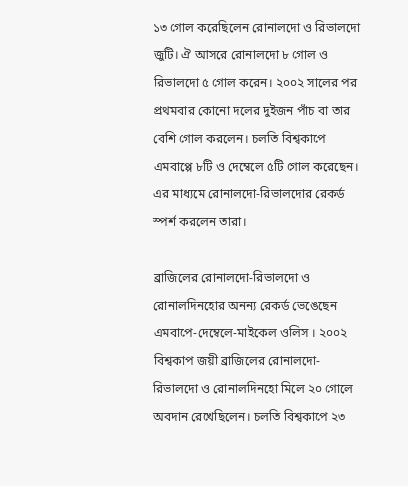১৩ গোল করেছিলেন রোনালদো ও রিভালদো জুটি। ঐ আসরে রোনালদো ৮ গোল ও রিভালদো ৫ গোল করেন। ২০০২ সালের পর প্রথমবার কোনো দলের দুইজন পাঁচ বা তার বেশি গোল করলেন। চলতি বিশ্বকাপে এমবাপ্পে ৮টি ও দেম্বেলে ৫টি গোল করেছেন। এর মাধ্যমে রোনালদো-রিভালদোর রেকর্ড স্পর্শ করলেন তারা।

ব্রাজিলের রোনালদো-রিভালদো ও রোনালদিনহোর অনন্য রেকর্ড ভেঙেছেন এমবাপে-দেম্বেলে-মাইকেল ওলিস । ২০০২ বিশ্বকাপ জয়ী ব্রাজিলের রোনালদো-রিভালদো ও রোনালদিনহো মিলে ২০ গোলে অবদান রেখেছিলেন। চলতি বিশ্বকাপে ২৩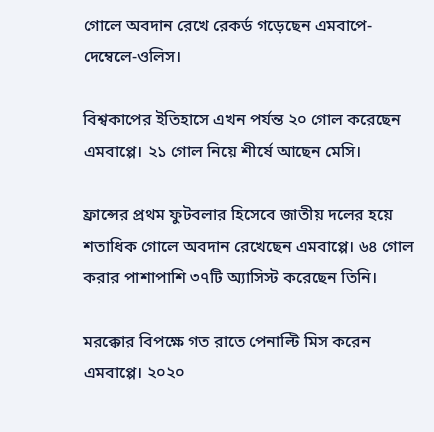গোলে অবদান রেখে রেকর্ড গড়েছেন এমবাপে-দেম্বেলে-ওলিস।

বিশ্বকাপের ইতিহাসে এখন পর্যন্ত ২০ গোল করেছেন এমবাপ্পে। ২১ গোল নিয়ে শীর্ষে আছেন মেসি।

ফ্রান্সের প্রথম ফুটবলার হিসেবে জাতীয় দলের হয়ে শতাধিক গোলে অবদান রেখেছেন এমবাপ্পে। ৬৪ গোল করার পাশাপাশি ৩৭টি অ্যাসিস্ট করেছেন তিনি।

মরক্কোর বিপক্ষে গত রাতে পেনাল্টি মিস করেন এমবাপ্পে। ২০২০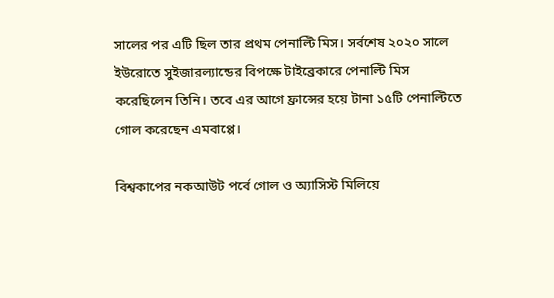সালের পর এটি ছিল তার প্রথম পেনাল্টি মিস। সর্বশেষ ২০২০ সালে ইউরোতে সুইজারল্যান্ডের বিপক্ষে টাইব্রেকারে পেনাল্টি মিস করেছিলেন তিনি। তবে এর আগে ফ্রান্সের হয়ে টানা ১৫টি পেনাল্টিতে গোল করেছেন এমবাপ্পে।

বিশ্বকাপের নকআউট পর্বে গোল ও অ্যাসিস্ট মিলিয়ে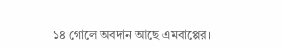১৪ গোলে অবদান আছে এমবাপ্পের।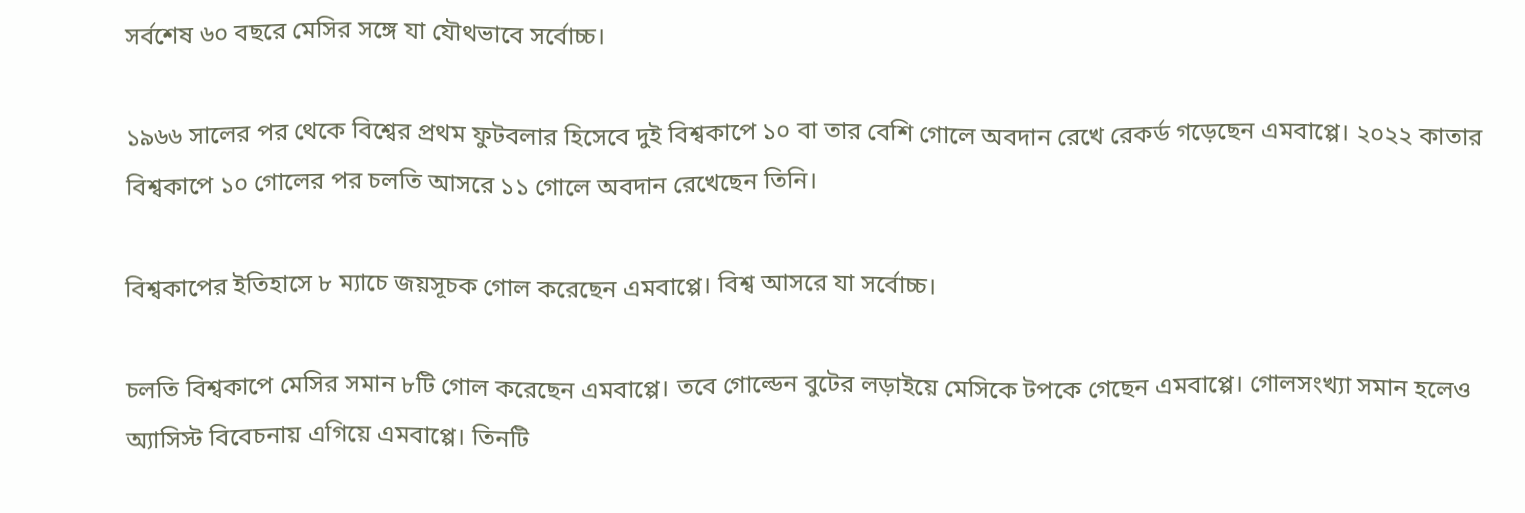সর্বশেষ ৬০ বছরে মেসির সঙ্গে যা যৌথভাবে সর্বোচ্চ।

১৯৬৬ সালের পর থেকে বিশ্বের প্রথম ফুটবলার হিসেবে দুই বিশ্বকাপে ১০ বা তার বেশি গোলে অবদান রেখে রেকর্ড গড়েছেন এমবাপ্পে। ২০২২ কাতার বিশ্বকাপে ১০ গোলের পর চলতি আসরে ১১ গোলে অবদান রেখেছেন তিনি।

বিশ্বকাপের ইতিহাসে ৮ ম্যাচে জয়সূচক গোল করেছেন এমবাপ্পে। বিশ্ব আসরে যা সর্বোচ্চ।

চলতি বিশ্বকাপে মেসির সমান ৮টি গোল করেছেন এমবাপ্পে। তবে গোল্ডেন বুটের লড়াইয়ে মেসিকে টপকে গেছেন এমবাপ্পে। গোলসংখ্যা সমান হলেও অ্যাসিস্ট বিবেচনায় এগিয়ে এমবাপ্পে। তিনটি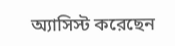অ্যাসিস্ট করেছেন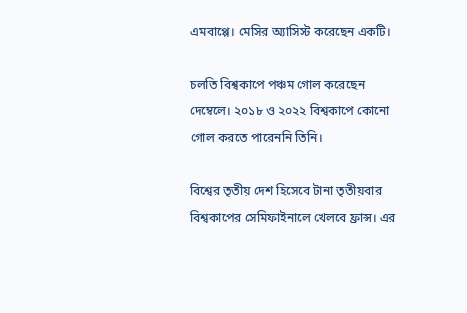এমবাপ্পে। মেসির অ্যাসিস্ট করেছেন একটি।

চলতি বিশ্বকাপে পঞ্চম গোল করেছেন দেম্বেলে। ২০১৮ ও ২০২২ বিশ্বকাপে কোনো গোল করতে পারেননি তিনি।

বিশ্বের তৃতীয় দেশ হিসেবে টানা তৃতীয়বার বিশ্বকাপের সেমিফাইনালে খেলবে ফ্রান্স। এর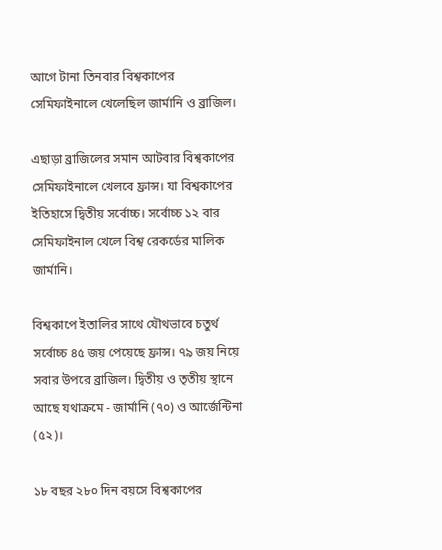আগে টানা তিনবার বিশ্বকাপের সেমিফাইনালে খেলেছিল জার্মানি ও ব্রাজিল।

এছাড়া ব্রাজিলের সমান আটবার বিশ্বকাপের সেমিফাইনালে খেলবে ফ্রান্স। যা বিশ্বকাপের ইতিহাসে দ্বিতীয় সর্বোচ্চ। সর্বোচ্চ ১২ বার সেমিফাইনাল খেলে বিশ্ব রেকর্ডের মালিক জার্মানি।

বিশ্বকাপে ইতালির সাথে যৌথভাবে চতুর্থ সর্বোচ্চ ৪৫ জয় পেয়েছে ফ্রান্স। ৭৯ জয় নিয়ে সবার উপরে ব্রাজিল। দ্বিতীয় ও তৃতীয় স্থানে আছে যথাক্রমে - জার্মানি (৭০) ও আর্জেন্টিনা (৫২)।

১৮ বছর ২৮০ দিন বয়সে বিশ্বকাপের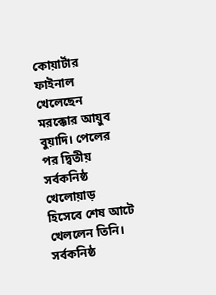কোয়ার্টার ফাইনাল খেলেছেন মরক্কোর আয়ুব বুয়াদি। পেলের পর দ্বিতীয় সর্বকনিষ্ঠ খেলোয়াড় হিসেবে শেষ আটে খেললেন তিনি। সর্বকনিষ্ঠ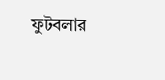ফুটবলার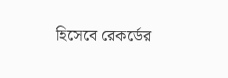হিসেবে রেকর্ডের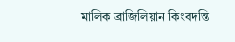মালিক ব্রাজিলিয়ান কিংবদন্তি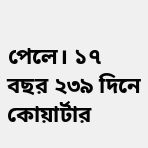পেলে। ১৭ বছর ২৩৯ দিনে কোয়ার্টার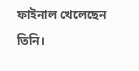ফাইনাল খেলেছেন তিনি।